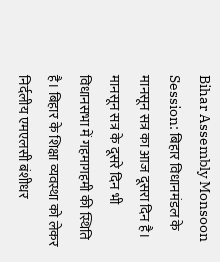Bihar Assembly Monsoon Session: बिहार विधानमंडल के मानसून सत्र का आज दूसरा दिन है। मानसून सत्र के दूसरे दिन भी विधानसभा में गहमागहमी की स्थिति है। बिहार के शिक्षा व्यवस्था को लेकर निर्दलीय एमएलसी बंशीधर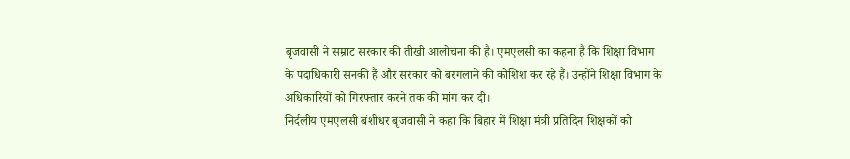बृजवासी ने सम्राट सरकार की तीखी आलोचना की है। एमएलसी का कहना है कि शिक्षा विभाग के पदाधिकारी सनकी हैं और सरकार को बरगलाने की कोशिश कर रहे हैं। उन्होंने शिक्षा विभाग के अधिकारियों को गिरफ्तार करने तक की मांग कर दी।
निर्दलीय एमएलसी बंशीधर बृजवासी ने कहा कि बिहार में शिक्षा मंत्री प्रतिदिन शिक्षकों को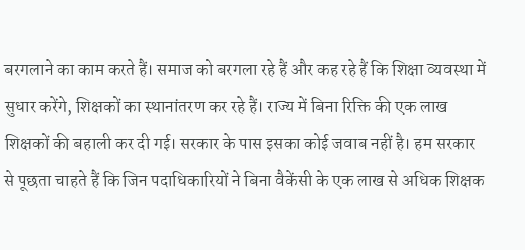बरगलाने का काम करते हैं। समाज को बरगला रहे हैं और कह रहे हैं कि शिक्षा व्यवस्था में सुधार करेंगे, शिक्षकों का स्थानांतरण कर रहे हैं। राज्य में बिना रिक्ति की एक लाख शिक्षकों की बहाली कर दी गई। सरकार के पास इसका कोई जवाब नहीं है। हम सरकार से पूछता चाहते हैं कि जिन पदाधिकारियों ने बिना वैकेंसी के एक लाख से अधिक शिक्षक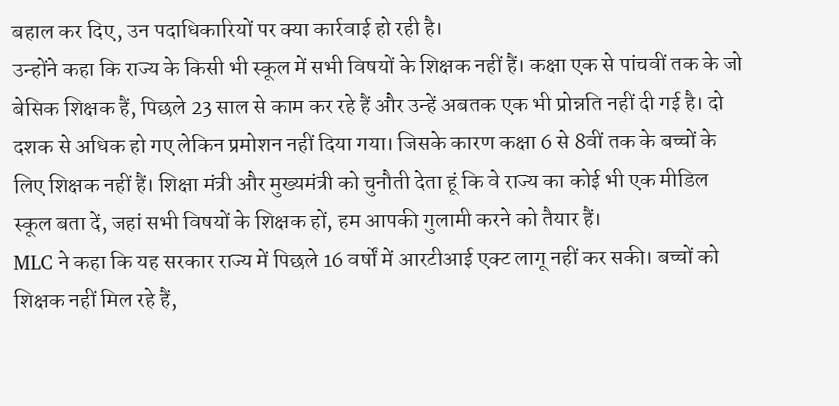बहाल कर दिए, उन पदाधिकारियों पर क्या कार्रवाई हो रही है।
उन्होंने कहा कि राज्य के किसी भी स्कूल में सभी विषयों के शिक्षक नहीं हैं। कक्षा एक से पांचवीं तक के जो बेसिक शिक्षक हैं, पिछले 23 साल से काम कर रहे हैं और उन्हें अबतक एक भी प्रोन्नति नहीं दी गई है। दो दशक से अधिक हो गए लेकिन प्रमोशन नहीं दिया गया। जिसके कारण कक्षा 6 से 8वीं तक के बच्चों के लिए शिक्षक नहीं हैं। शिक्षा मंत्री और मुख्यमंत्री को चुनौती देता हूं कि वे राज्य का कोई भी एक मीडिल स्कूल बता दें, जहां सभी विषयों के शिक्षक हों, हम आपकी गुलामी करने को तैयार हैं।
MLC ने कहा कि यह सरकार राज्य में पिछले 16 वर्षों में आरटीआई एक्ट लागू नहीं कर सकी। बच्चों को शिक्षक नहीं मिल रहे हैं,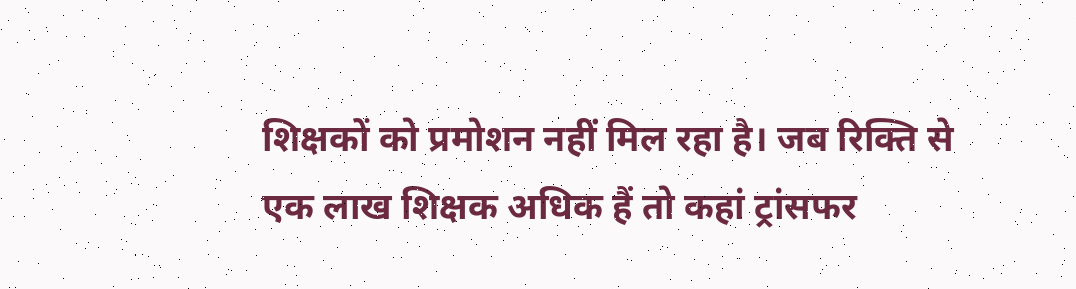शिक्षकों को प्रमोशन नहीं मिल रहा है। जब रिक्ति से एक लाख शिक्षक अधिक हैं तो कहां ट्रांसफर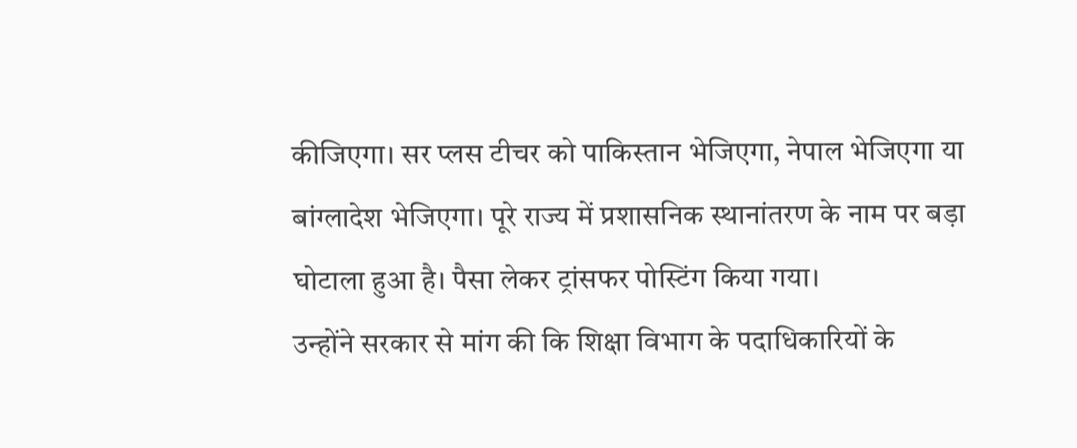कीजिएगा। सर प्लस टीचर को पाकिस्तान भेजिएगा, नेपाल भेजिएगा या बांग्लादेश भेजिएगा। पूरे राज्य में प्रशासनिक स्थानांतरण के नाम पर बड़ा घोटाला हुआ है। पैसा लेकर ट्रांसफर पोस्टिंग किया गया।
उन्होंने सरकार से मांग की कि शिक्षा विभाग के पदाधिकारियों के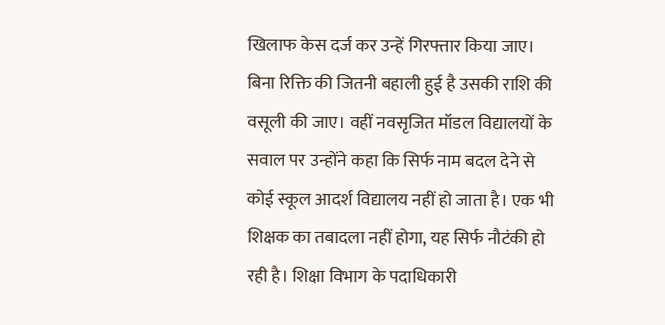खिलाफ केस दर्ज कर उन्हें गिरफ्तार किया जाए। बिना रिक्ति की जितनी बहाली हुई है उसकी राशि की वसूली की जाए। वहीं नवसृजित मॉडल विद्यालयों के सवाल पर उन्होंने कहा कि सिर्फ नाम बदल देने से कोई स्कूल आदर्श विद्यालय नहीं हो जाता है। एक भी शिक्षक का तबादला नहीं होगा, यह सिर्फ नौटंकी हो रही है। शिक्षा विभाग के पदाधिकारी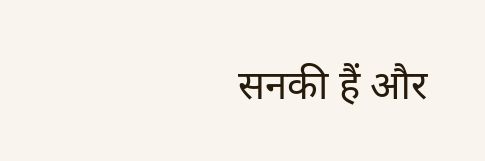सनकी हैं और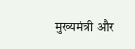मुख्यमंत्री और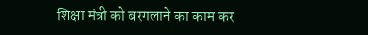शिक्षा मंत्री को बरगलाने का काम कर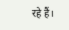रहे हैं।